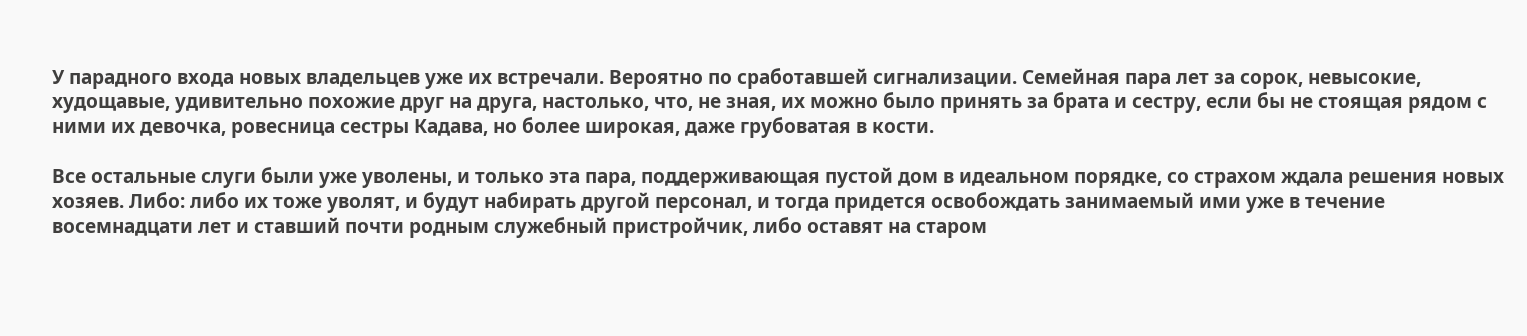У парадного входа новых владельцев уже их встречали. Вероятно по сработавшей сигнализации. Семейная пара лет за сорок, невысокие, худощавые, удивительно похожие друг на друга, настолько, что, не зная, их можно было принять за брата и сестру, если бы не стоящая рядом с ними их девочка, ровесница сестры Кадава, но более широкая, даже грубоватая в кости.

Все остальные слуги были уже уволены, и только эта пара, поддерживающая пустой дом в идеальном порядке, со страхом ждала решения новых хозяев. Либо: либо их тоже уволят, и будут набирать другой персонал, и тогда придется освобождать занимаемый ими уже в течение восемнадцати лет и ставший почти родным служебный пристройчик, либо оставят на старом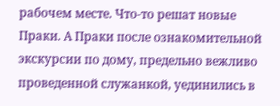рабочем месте. Что-то решат новые Праки. А Праки после ознакомительной экскурсии по дому, предельно вежливо проведенной служанкой, уединились в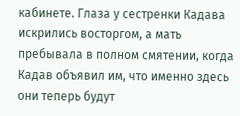кабинете. Глаза у сестренки Кадава искрились восторгом, а мать пребывала в полном смятении, когда Кадав объявил им, что именно здесь они теперь будут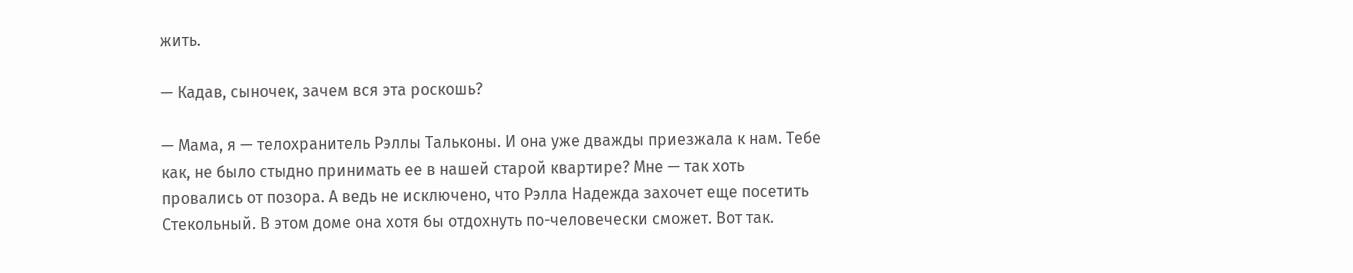жить.

— Кадав, сыночек, зачем вся эта роскошь?

— Мама, я — телохранитель Рэллы Тальконы. И она уже дважды приезжала к нам. Тебе как, не было стыдно принимать ее в нашей старой квартире? Мне — так хоть провались от позора. А ведь не исключено, что Рэлла Надежда захочет еще посетить Стекольный. В этом доме она хотя бы отдохнуть по-человечески сможет. Вот так.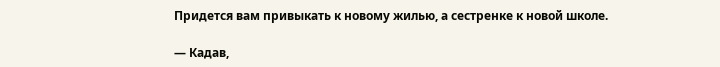Придется вам привыкать к новому жилью, а сестренке к новой школе.

— Кадав,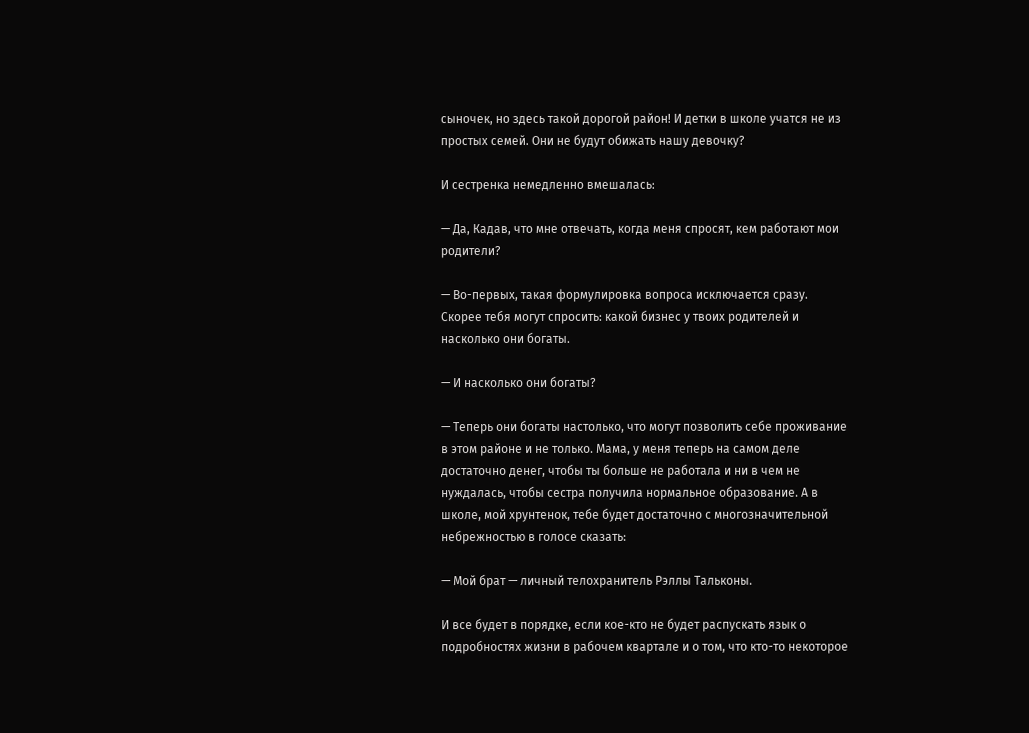сыночек, но здесь такой дорогой район! И детки в школе учатся не из простых семей. Они не будут обижать нашу девочку?

И сестренка немедленно вмешалась:

— Да, Кадав, что мне отвечать, когда меня спросят, кем работают мои родители?

— Во-первых, такая формулировка вопроса исключается сразу. Скорее тебя могут спросить: какой бизнес у твоих родителей и насколько они богаты.

— И насколько они богаты?

— Теперь они богаты настолько, что могут позволить себе проживание в этом районе и не только. Мама, у меня теперь на самом деле достаточно денег, чтобы ты больше не работала и ни в чем не нуждалась, чтобы сестра получила нормальное образование. А в школе, мой хрунтенок, тебе будет достаточно с многозначительной небрежностью в голосе сказать:

— Мой брат — личный телохранитель Рэллы Тальконы.

И все будет в порядке, если кое-кто не будет распускать язык о подробностях жизни в рабочем квартале и о том, что кто-то некоторое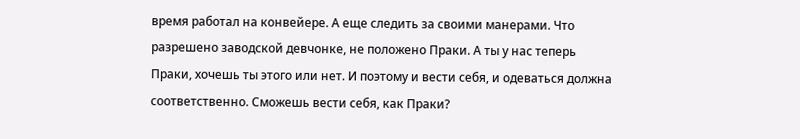время работал на конвейере. А еще следить за своими манерами. Что разрешено заводской девчонке, не положено Праки. А ты у нас теперь Праки, хочешь ты этого или нет. И поэтому и вести себя, и одеваться должна соответственно. Сможешь вести себя, как Праки?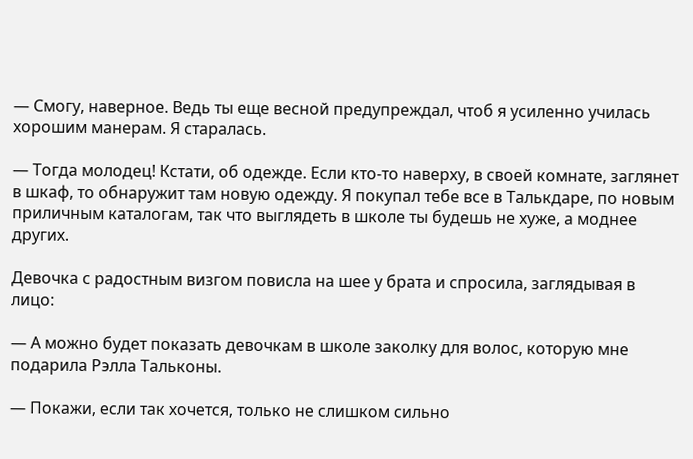— Смогу, наверное. Ведь ты еще весной предупреждал, чтоб я усиленно училась хорошим манерам. Я старалась.

— Тогда молодец! Кстати, об одежде. Если кто-то наверху, в своей комнате, заглянет в шкаф, то обнаружит там новую одежду. Я покупал тебе все в Талькдаре, по новым приличным каталогам, так что выглядеть в школе ты будешь не хуже, а моднее других.

Девочка с радостным визгом повисла на шее у брата и спросила, заглядывая в лицо:

— А можно будет показать девочкам в школе заколку для волос, которую мне подарила Рэлла Тальконы.

— Покажи, если так хочется, только не слишком сильно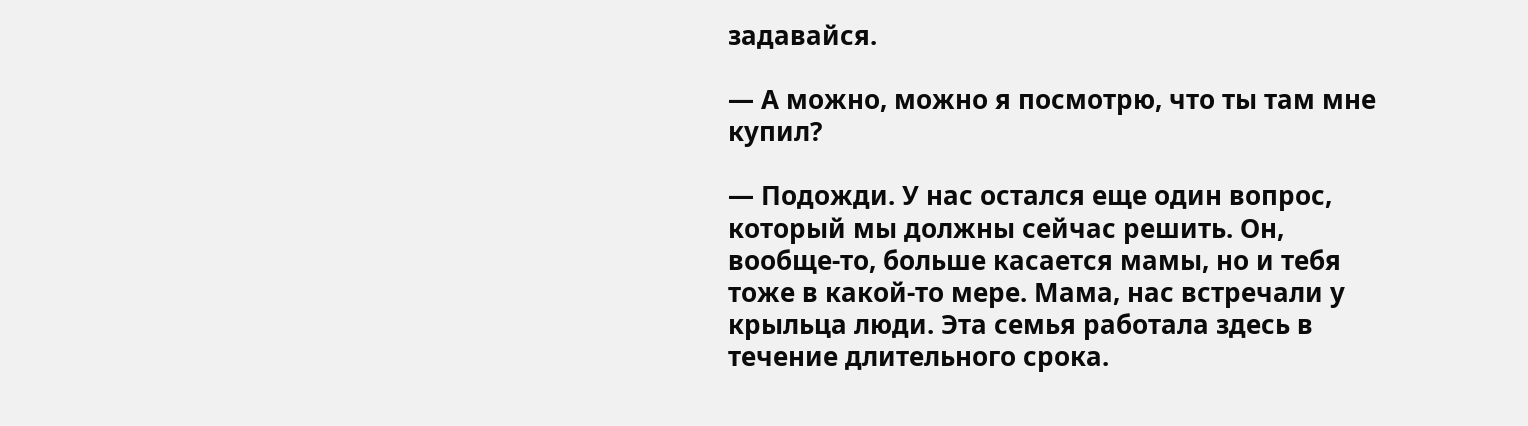задавайся.

— А можно, можно я посмотрю, что ты там мне купил?

— Подожди. У нас остался еще один вопрос, который мы должны сейчас решить. Он, вообще-то, больше касается мамы, но и тебя тоже в какой-то мере. Мама, нас встречали у крыльца люди. Эта семья работала здесь в течение длительного срока.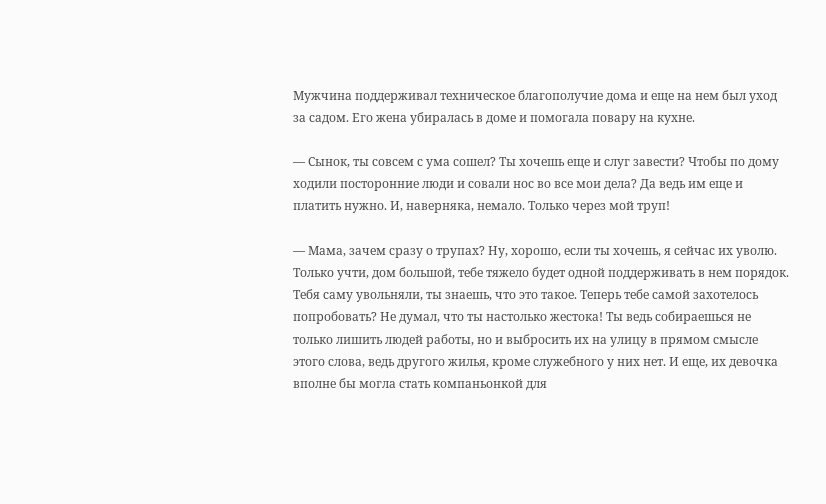Мужчина поддерживал техническое благополучие дома и еще на нем был уход за садом. Его жена убиралась в доме и помогала повару на кухне.

— Сынок, ты совсем с ума сошел? Ты хочешь еще и слуг завести? Чтобы по дому ходили посторонние люди и совали нос во все мои дела? Да ведь им еще и платить нужно. И, наверняка, немало. Только через мой труп!

— Мама, зачем сразу о трупах? Ну, хорошо, если ты хочешь, я сейчас их уволю. Только учти, дом большой, тебе тяжело будет одной поддерживать в нем порядок. Тебя саму увольняли, ты знаешь, что это такое. Теперь тебе самой захотелось попробовать? Не думал, что ты настолько жестока! Ты ведь собираешься не только лишить людей работы, но и выбросить их на улицу в прямом смысле этого слова, ведь другого жилья, кроме служебного у них нет. И еще, их девочка вполне бы могла стать компаньонкой для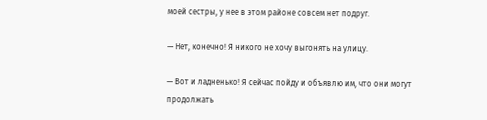моей сестры, у нее в этом районе совсем нет подруг.

— Нет, конечно! Я никого не хочу выгонять на улицу.

— Вот и ладненько! Я сейчас пойду и объявлю им, что они могут продолжать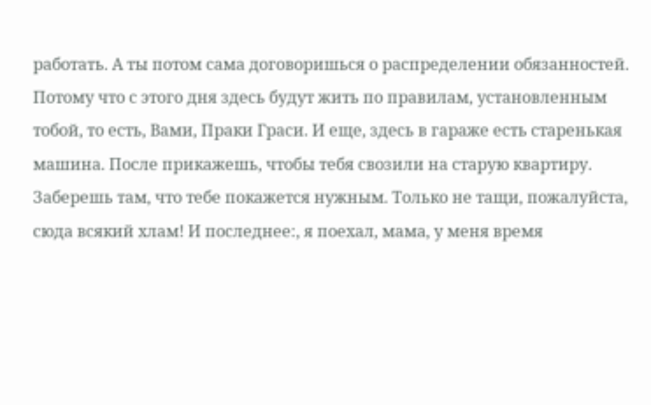работать. А ты потом сама договоришься о распределении обязанностей. Потому что с этого дня здесь будут жить по правилам, установленным тобой, то есть, Вами, Праки Граси. И еще, здесь в гараже есть старенькая машина. После прикажешь, чтобы тебя свозили на старую квартиру. Заберешь там, что тебе покажется нужным. Только не тащи, пожалуйста, сюда всякий хлам! И последнее:, я поехал, мама, у меня время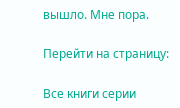вышло. Мне пора.

Перейти на страницу:

Все книги серии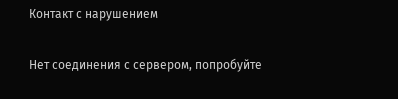Контакт с нарушением

Нет соединения с сервером, попробуйте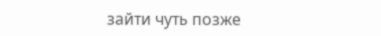зайти чуть позже